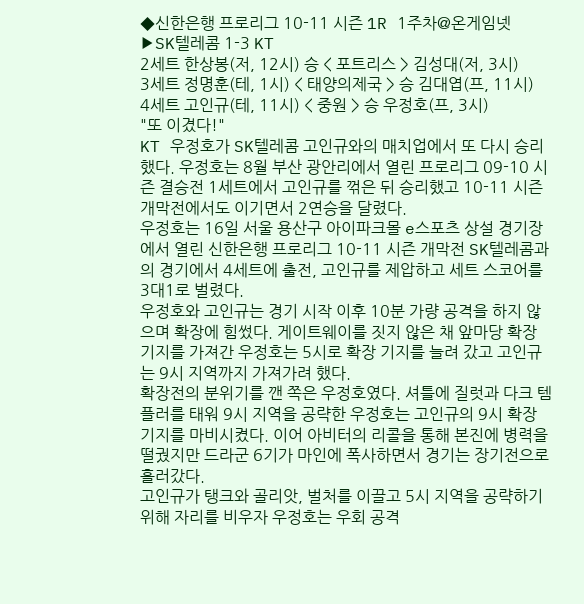◆신한은행 프로리그 10-11 시즌 1R 1주차@온게임넷
▶SK텔레콤 1-3 KT
2세트 한상봉(저, 12시) 승 < 포트리스 > 김성대(저, 3시)
3세트 정명훈(테, 1시) < 태양의제국 > 승 김대엽(프, 11시)
4세트 고인규(테, 11시) < 중원 > 승 우정호(프, 3시)
"또 이겼다!"
KT 우정호가 SK텔레콤 고인규와의 매치업에서 또 다시 승리했다. 우정호는 8월 부산 광안리에서 열린 프로리그 09-10 시즌 결승전 1세트에서 고인규를 꺾은 뒤 승리했고 10-11 시즌 개막전에서도 이기면서 2연승을 달렸다.
우정호는 16일 서울 용산구 아이파크몰 e스포츠 상설 경기장에서 열린 신한은행 프로리그 10-11 시즌 개막전 SK텔레콤과의 경기에서 4세트에 출전, 고인규를 제압하고 세트 스코어를 3대1로 벌렸다.
우정호와 고인규는 경기 시작 이후 10분 가량 공격을 하지 않으며 확장에 힘썼다. 게이트웨이를 짓지 않은 채 앞마당 확장 기지를 가져간 우정호는 5시로 확장 기지를 늘려 갔고 고인규는 9시 지역까지 가져가려 했다.
확장전의 분위기를 깬 쪽은 우정호였다. 셔틀에 질럿과 다크 템플러를 태워 9시 지역을 공략한 우정호는 고인규의 9시 확장 기지를 마비시켰다. 이어 아비터의 리콜을 통해 본진에 병력을 떨궜지만 드라군 6기가 마인에 폭사하면서 경기는 장기전으로 흘러갔다.
고인규가 탱크와 골리앗, 벌처를 이끌고 5시 지역을 공략하기 위해 자리를 비우자 우정호는 우회 공격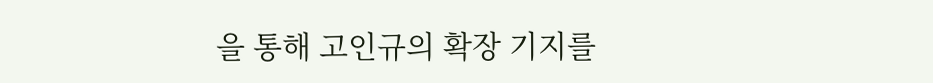을 통해 고인규의 확장 기지를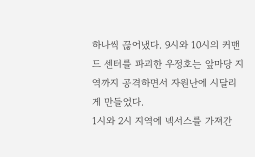하나씩 끊어냈다. 9시와 10시의 커맨드 센터를 파괴한 우정호는 앞마당 지역까지 공격하면서 자원난에 시달리게 만들었다.
1시와 2시 지역에 넥서스를 가져간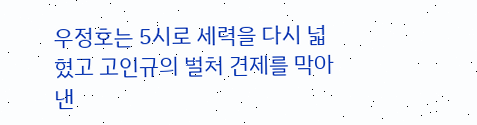우정호는 5시로 세력을 다시 넓혔고 고인규의 벌처 견제를 막아낸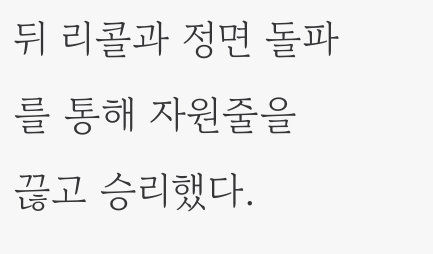뒤 리콜과 정면 돌파를 통해 자원줄을 끊고 승리했다.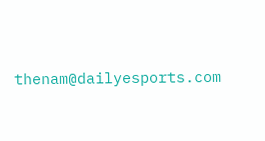thenam@dailyesports.com